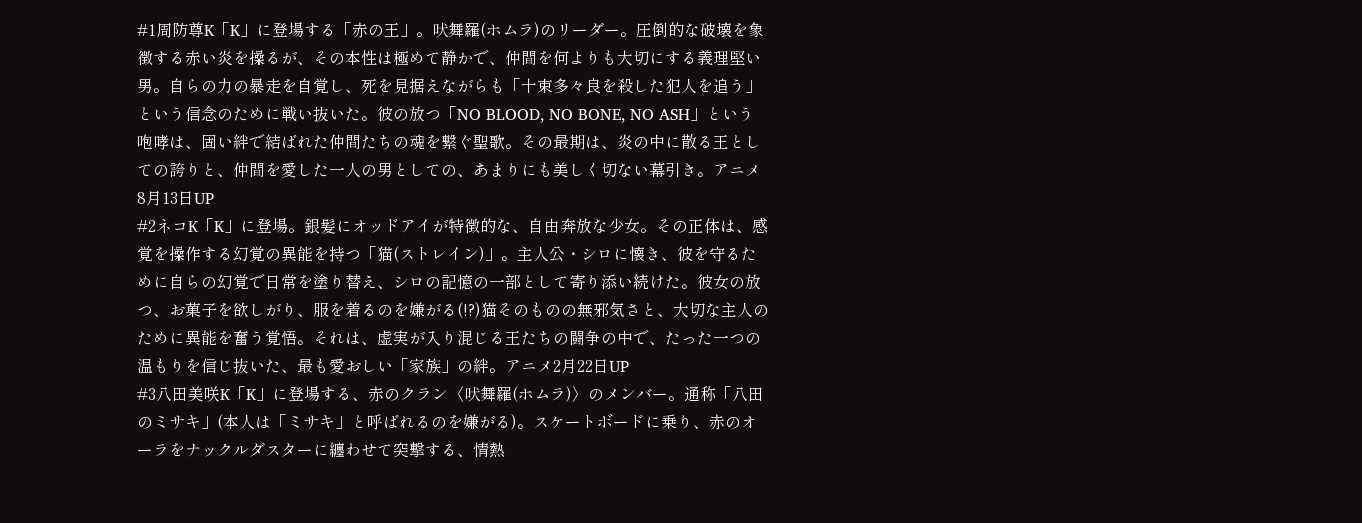#1周防尊K「K」に登場する「赤の王」。吠舞羅(ホムラ)のリーダー。圧倒的な破壊を象徴する赤い炎を操るが、その本性は極めて静かで、仲間を何よりも大切にする義理堅い男。自らの力の暴走を自覚し、死を見据えながらも「十束多々良を殺した犯人を追う」という信念のために戦い抜いた。彼の放つ「NO BLOOD, NO BONE, NO ASH」という咆哮は、固い絆で結ばれた仲間たちの魂を繋ぐ聖歌。その最期は、炎の中に散る王としての誇りと、仲間を愛した一人の男としての、あまりにも美しく切ない幕引き。アニメ8月13日UP
#2ネコK「K」に登場。銀髪にオッドアイが特徴的な、自由奔放な少女。その正体は、感覚を操作する幻覚の異能を持つ「猫(ストレイン)」。主人公・シロに懐き、彼を守るために自らの幻覚で日常を塗り替え、シロの記憶の一部として寄り添い続けた。彼女の放つ、お菓子を欲しがり、服を着るのを嫌がる(!?)猫そのものの無邪気さと、大切な主人のために異能を奮う覚悟。それは、虚実が入り混じる王たちの闘争の中で、たった一つの温もりを信じ抜いた、最も愛おしい「家族」の絆。アニメ2月22日UP
#3八田美咲K「K」に登場する、赤のクラン〈吠舞羅(ホムラ)〉のメンバー。通称「八田のミサキ」(本人は「ミサキ」と呼ばれるのを嫌がる)。スケートボードに乗り、赤のオーラをナックルダスターに纏わせて突撃する、情熱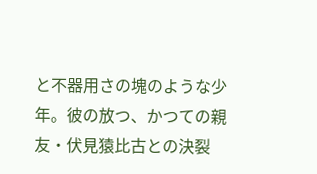と不器用さの塊のような少年。彼の放つ、かつての親友・伏見猿比古との決裂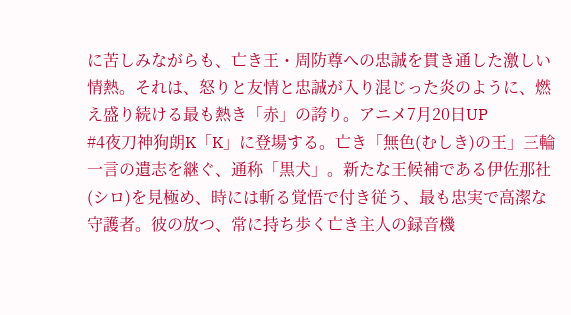に苦しみながらも、亡き王・周防尊への忠誠を貫き通した激しい情熱。それは、怒りと友情と忠誠が入り混じった炎のように、燃え盛り続ける最も熱き「赤」の誇り。アニメ7月20日UP
#4夜刀神狗朗K「K」に登場する。亡き「無色(むしき)の王」三輪一言の遺志を継ぐ、通称「黒犬」。新たな王候補である伊佐那社(シロ)を見極め、時には斬る覚悟で付き従う、最も忠実で高潔な守護者。彼の放つ、常に持ち歩く亡き主人の録音機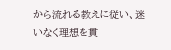から流れる教えに従い、迷いなく理想を貫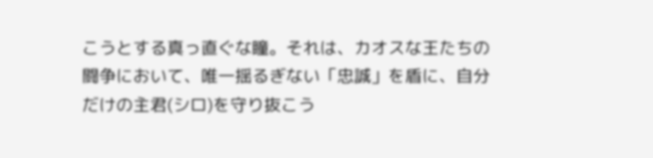こうとする真っ直ぐな瞳。それは、カオスな王たちの闘争において、唯一揺るぎない「忠誠」を盾に、自分だけの主君(シロ)を守り抜こう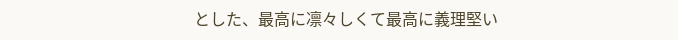とした、最高に凛々しくて最高に義理堅い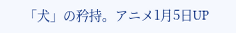「犬」の矜持。アニメ1月5日UP